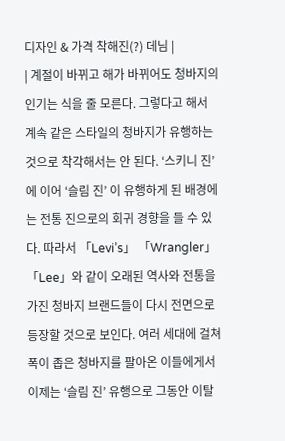디자인 & 가격 착해진(?) 데님 |
| 계절이 바뀌고 해가 바뀌어도 청바지의 인기는 식을 줄 모른다. 그렇다고 해서 계속 같은 스타일의 청바지가 유행하는 것으로 착각해서는 안 된다. ‘스키니 진’에 이어 ‘슬림 진’ 이 유행하게 된 배경에는 전통 진으로의 회귀 경향을 들 수 있다. 따라서 「Levi’s」 「Wrangler」 「Lee」와 같이 오래된 역사와 전통을 가진 청바지 브랜드들이 다시 전면으로 등장할 것으로 보인다. 여러 세대에 걸쳐 폭이 좁은 청바지를 팔아온 이들에게서 이제는 ‘슬림 진’ 유행으로 그동안 이탈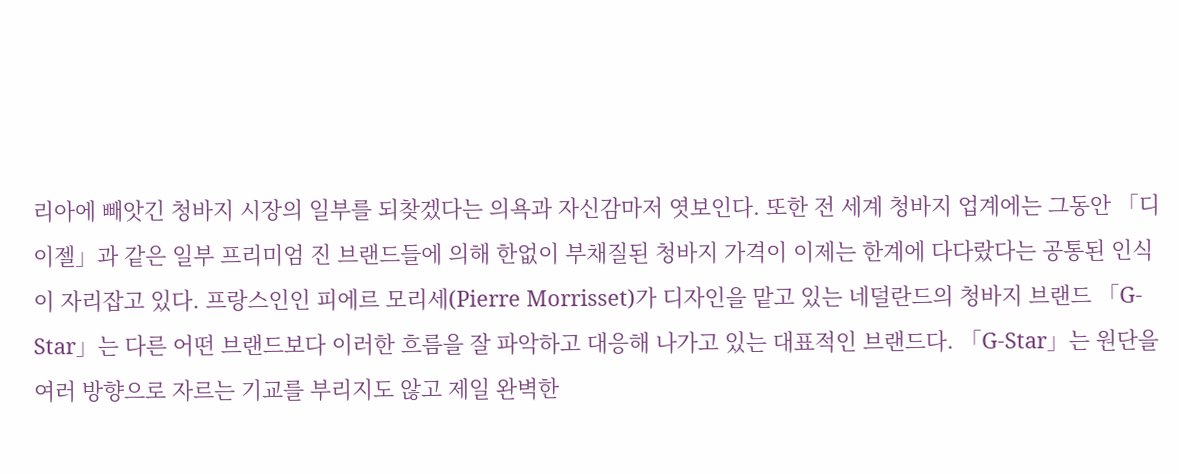리아에 빼앗긴 청바지 시장의 일부를 되찾겠다는 의욕과 자신감마저 엿보인다. 또한 전 세계 청바지 업계에는 그동안 「디이젤」과 같은 일부 프리미엄 진 브랜드들에 의해 한없이 부채질된 청바지 가격이 이제는 한계에 다다랐다는 공통된 인식이 자리잡고 있다. 프랑스인인 피에르 모리세(Pierre Morrisset)가 디자인을 맡고 있는 네덜란드의 청바지 브랜드 「G-Star」는 다른 어떤 브랜드보다 이러한 흐름을 잘 파악하고 대응해 나가고 있는 대표적인 브랜드다. 「G-Star」는 원단을 여러 방향으로 자르는 기교를 부리지도 않고 제일 완벽한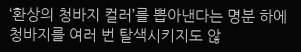‘환상의 청바지 컬러’를 뽑아낸다는 명분 하에 청바지를 여러 번 탈색시키지도 않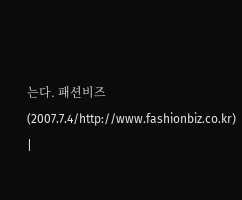는다. 패션비즈(2007.7.4/http://www.fashionbiz.co.kr) |